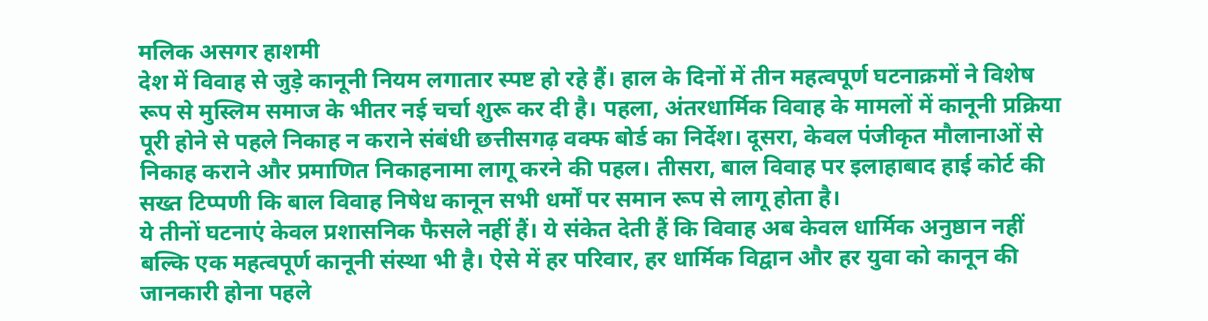मलिक असगर हाशमी
देश में विवाह से जुड़े कानूनी नियम लगातार स्पष्ट हो रहे हैं। हाल के दिनों में तीन महत्वपूर्ण घटनाक्रमों ने विशेष रूप से मुस्लिम समाज के भीतर नई चर्चा शुरू कर दी है। पहला, अंतरधार्मिक विवाह के मामलों में कानूनी प्रक्रिया पूरी होने से पहले निकाह न कराने संबंधी छत्तीसगढ़ वक्फ बोर्ड का निर्देश। दूसरा, केवल पंजीकृत मौलानाओं से निकाह कराने और प्रमाणित निकाहनामा लागू करने की पहल। तीसरा, बाल विवाह पर इलाहाबाद हाई कोर्ट की सख्त टिप्पणी कि बाल विवाह निषेध कानून सभी धर्मों पर समान रूप से लागू होता है।
ये तीनों घटनाएं केवल प्रशासनिक फैसले नहीं हैं। ये संकेत देती हैं कि विवाह अब केवल धार्मिक अनुष्ठान नहीं बल्कि एक महत्वपूर्ण कानूनी संस्था भी है। ऐसे में हर परिवार, हर धार्मिक विद्वान और हर युवा को कानून की जानकारी होना पहले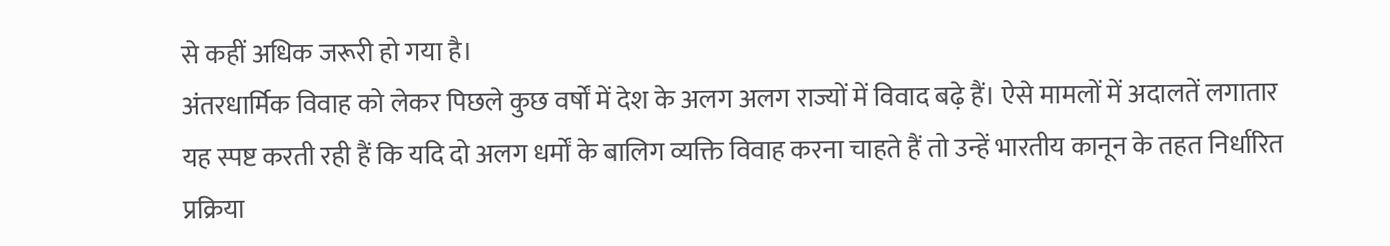से कहीं अधिक जरूरी हो गया है।
अंतरधार्मिक विवाह को लेकर पिछले कुछ वर्षों में देश के अलग अलग राज्यों में विवाद बढ़े हैं। ऐसे मामलों में अदालतें लगातार यह स्पष्ट करती रही हैं कि यदि दो अलग धर्मों के बालिग व्यक्ति विवाह करना चाहते हैं तो उन्हें भारतीय कानून के तहत निर्धारित प्रक्रिया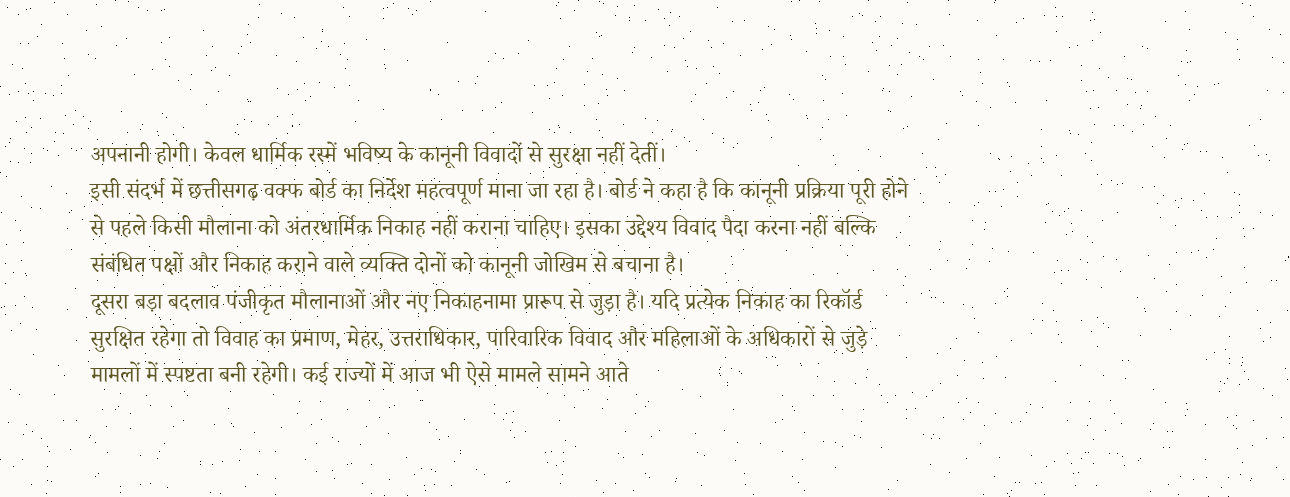अपनानी होगी। केवल धार्मिक रस्में भविष्य के कानूनी विवादों से सुरक्षा नहीं देतीं।
इसी संदर्भ में छत्तीसगढ़ वक्फ बोर्ड का निर्देश महत्वपूर्ण माना जा रहा है। बोर्ड ने कहा है कि कानूनी प्रक्रिया पूरी होने से पहले किसी मौलाना को अंतरधार्मिक निकाह नहीं कराना चाहिए। इसका उद्देश्य विवाद पैदा करना नहीं बल्कि संबंधित पक्षों और निकाह कराने वाले व्यक्ति दोनों को कानूनी जोखिम से बचाना है।
दूसरा बड़ा बदलाव पंजीकृत मौलानाओं और नए निकाहनामा प्रारूप से जुड़ा है। यदि प्रत्येक निकाह का रिकॉर्ड सुरक्षित रहेगा तो विवाह का प्रमाण, मेहर, उत्तराधिकार, पारिवारिक विवाद और महिलाओं के अधिकारों से जुड़े मामलों में स्पष्टता बनी रहेगी। कई राज्यों में आज भी ऐसे मामले सामने आते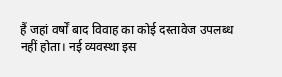हैं जहां वर्षों बाद विवाह का कोई दस्तावेज उपलब्ध नहीं होता। नई व्यवस्था इस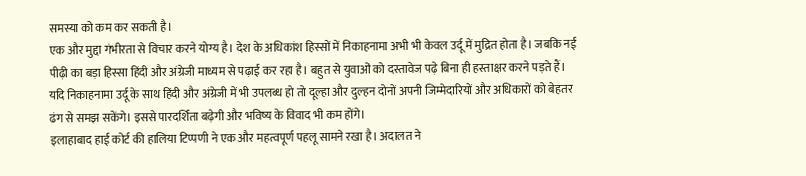समस्या को कम कर सकती है।
एक और मुद्दा गंभीरता से विचार करने योग्य है। देश के अधिकांश हिस्सों में निकाहनामा अभी भी केवल उर्दू में मुद्रित होता है। जबकि नई पीढ़ी का बड़ा हिस्सा हिंदी और अंग्रेजी माध्यम से पढ़ाई कर रहा है। बहुत से युवाओं को दस्तावेज पढ़े बिना ही हस्ताक्षर करने पड़ते हैं। यदि निकाहनामा उर्दू के साथ हिंदी और अंग्रेजी में भी उपलब्ध हो तो दूल्हा और दुल्हन दोनों अपनी जिम्मेदारियों और अधिकारों को बेहतर ढंग से समझ सकेंगे। इससे पारदर्शिता बढ़ेगी और भविष्य के विवाद भी कम होंगे।
इलाहाबाद हाई कोर्ट की हालिया टिप्पणी ने एक और महत्वपूर्ण पहलू सामने रखा है। अदालत ने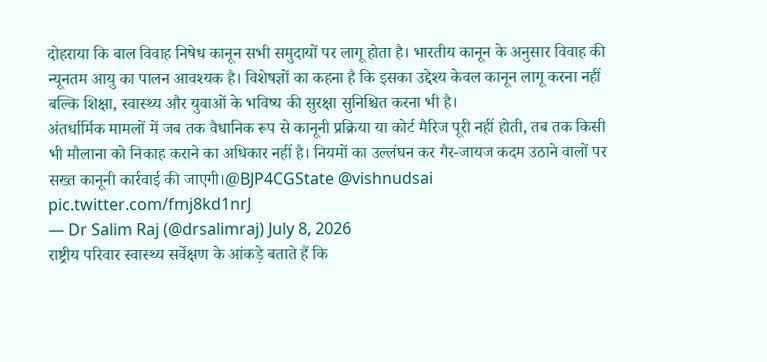दोहराया कि बाल विवाह निषेध कानून सभी समुदायों पर लागू होता है। भारतीय कानून के अनुसार विवाह की न्यूनतम आयु का पालन आवश्यक है। विशेषज्ञों का कहना है कि इसका उद्देश्य केवल कानून लागू करना नहीं बल्कि शिक्षा, स्वास्थ्य और युवाओं के भविष्य की सुरक्षा सुनिश्चित करना भी है।
अंतर्धार्मिक मामलों में जब तक वैधानिक रूप से कानूनी प्रक्रिया या कोर्ट मैरिज पूरी नहीं होती, तब तक किसी भी मौलाना को निकाह कराने का अधिकार नहीं है। नियमों का उल्लंघन कर गैर-जायज कदम उठाने वालों पर सख्त कानूनी कार्रवाई की जाएगी।@BJP4CGState @vishnudsai pic.twitter.com/fmj8kd1nrJ
— Dr Salim Raj (@drsalimraj) July 8, 2026
राष्ट्रीय परिवार स्वास्थ्य सर्वेक्षण के आंकड़े बताते हैं कि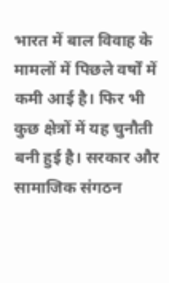भारत में बाल विवाह के मामलों में पिछले वर्षों में कमी आई है। फिर भी कुछ क्षेत्रों में यह चुनौती बनी हुई है। सरकार और सामाजिक संगठन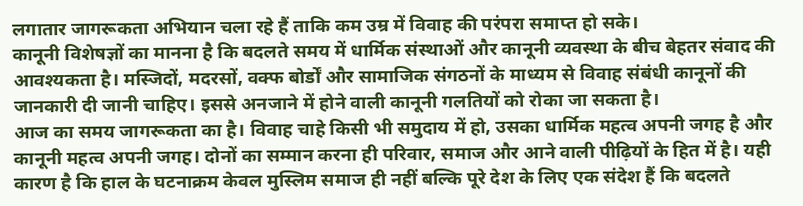लगातार जागरूकता अभियान चला रहे हैं ताकि कम उम्र में विवाह की परंपरा समाप्त हो सके।
कानूनी विशेषज्ञों का मानना है कि बदलते समय में धार्मिक संस्थाओं और कानूनी व्यवस्था के बीच बेहतर संवाद की आवश्यकता है। मस्जिदों, मदरसों, वक्फ बोर्डों और सामाजिक संगठनों के माध्यम से विवाह संबंधी कानूनों की जानकारी दी जानी चाहिए। इससे अनजाने में होने वाली कानूनी गलतियों को रोका जा सकता है।
आज का समय जागरूकता का है। विवाह चाहे किसी भी समुदाय में हो, उसका धार्मिक महत्व अपनी जगह है और कानूनी महत्व अपनी जगह। दोनों का सम्मान करना ही परिवार, समाज और आने वाली पीढ़ियों के हित में है। यही कारण है कि हाल के घटनाक्रम केवल मुस्लिम समाज ही नहीं बल्कि पूरे देश के लिए एक संदेश हैं कि बदलते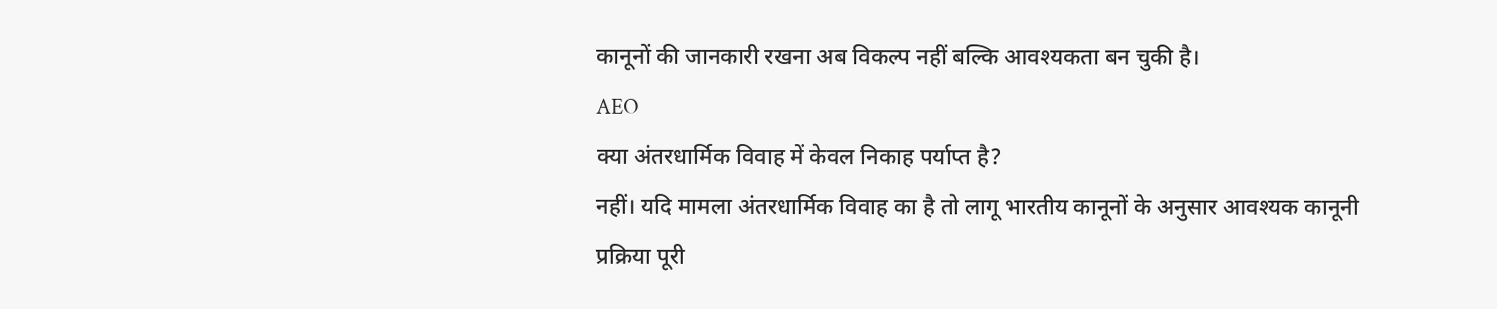कानूनों की जानकारी रखना अब विकल्प नहीं बल्कि आवश्यकता बन चुकी है।
AEO
क्या अंतरधार्मिक विवाह में केवल निकाह पर्याप्त है?
नहीं। यदि मामला अंतरधार्मिक विवाह का है तो लागू भारतीय कानूनों के अनुसार आवश्यक कानूनी प्रक्रिया पूरी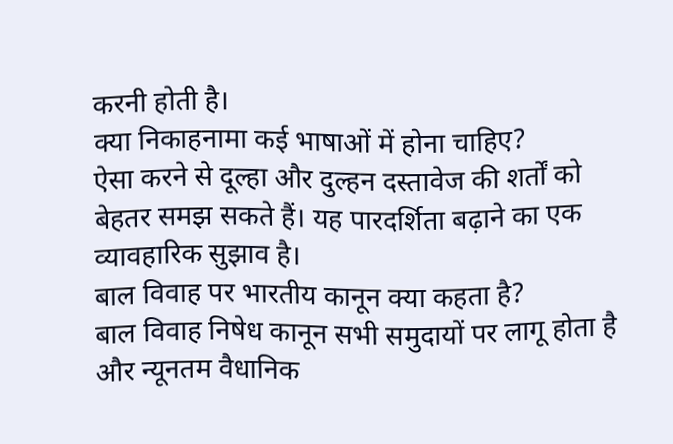करनी होती है।
क्या निकाहनामा कई भाषाओं में होना चाहिए?
ऐसा करने से दूल्हा और दुल्हन दस्तावेज की शर्तों को बेहतर समझ सकते हैं। यह पारदर्शिता बढ़ाने का एक व्यावहारिक सुझाव है।
बाल विवाह पर भारतीय कानून क्या कहता है?
बाल विवाह निषेध कानून सभी समुदायों पर लागू होता है और न्यूनतम वैधानिक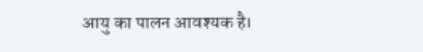आयु का पालन आवश्यक है।